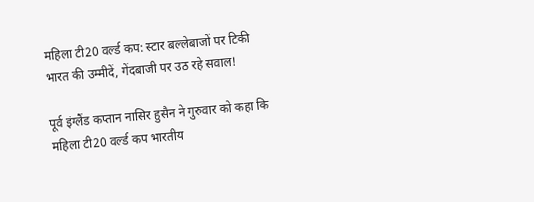महिला टी20 वर्ल्ड कप: स्टार बल्लेबाजों पर टिकी भारत की उम्मीदें, गेंदबाजी पर उठ रहे सवाल!

पूर्व इंग्लैंड कप्तान नासिर हुसैन ने गुरुवार को कहा कि महिला टी20 वर्ल्ड कप भारतीय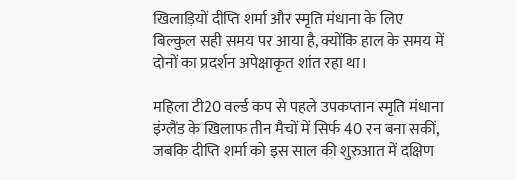खिलाड़ियों दीप्ति शर्मा और स्मृति मंधाना के लिए बिल्कुल सही समय पर आया है, क्योंकि हाल के समय में दोनों का प्रदर्शन अपेक्षाकृत शांत रहा था।

महिला टी20 वर्ल्ड कप से पहले उपकप्तान स्मृति मंधाना इंग्लैंड के खिलाफ तीन मैचों में सिर्फ 40 रन बना सकीं, जबकि दीप्ति शर्मा को इस साल की शुरुआत में दक्षिण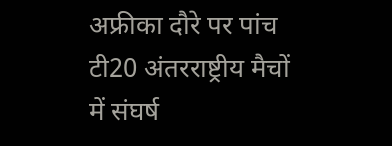अफ्रीका दौरे पर पांच टी20 अंतरराष्ट्रीय मैचों में संघर्ष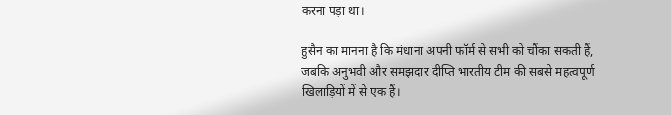करना पड़ा था।

हुसैन का मानना है कि मंधाना अपनी फॉर्म से सभी को चौंका सकती हैं, जबकि अनुभवी और समझदार दीप्ति भारतीय टीम की सबसे महत्वपूर्ण खिलाड़ियों में से एक हैं।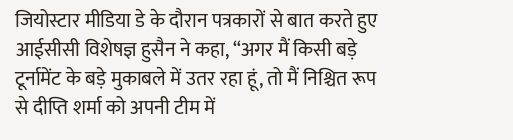जियोस्टार मीडिया डे के दौरान पत्रकारों से बात करते हुए आईसीसी विशेषज्ञ हुसैन ने कहा, “अगर मैं किसी बड़े टूर्नामेंट के बड़े मुकाबले में उतर रहा हूं, तो मैं निश्चित रूप से दीप्ति शर्मा को अपनी टीम में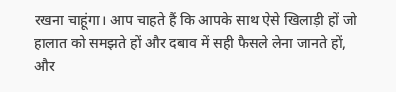रखना चाहूंगा। आप चाहते हैं कि आपके साथ ऐसे खिलाड़ी हों जो हालात को समझते हों और दबाव में सही फैसले लेना जानते हों, और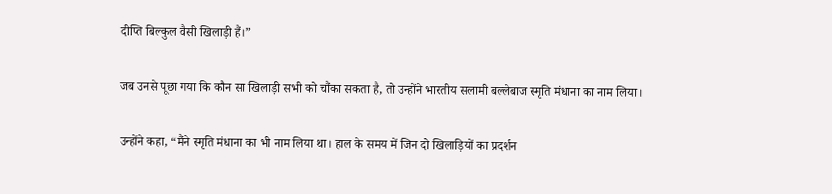दीप्ति बिल्कुल वैसी खिलाड़ी हैं।”

जब उनसे पूछा गया कि कौन सा खिलाड़ी सभी को चौंका सकता है, तो उन्होंने भारतीय सलामी बल्लेबाज स्मृति मंधाना का नाम लिया।

उन्होंने कहा, “मैंने स्मृति मंधाना का भी नाम लिया था। हाल के समय में जिन दो खिलाड़ियों का प्रदर्शन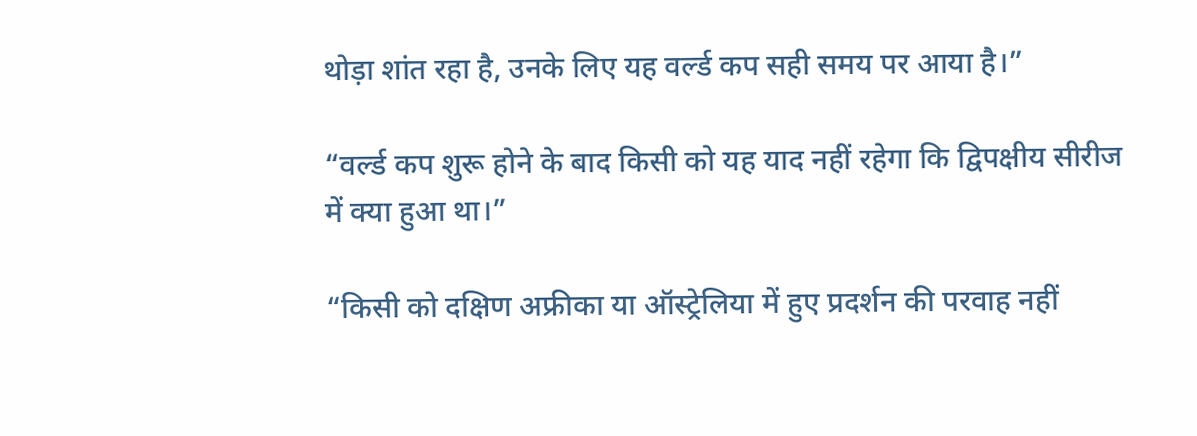थोड़ा शांत रहा है, उनके लिए यह वर्ल्ड कप सही समय पर आया है।”

“वर्ल्ड कप शुरू होने के बाद किसी को यह याद नहीं रहेगा कि द्विपक्षीय सीरीज में क्या हुआ था।”

“किसी को दक्षिण अफ्रीका या ऑस्ट्रेलिया में हुए प्रदर्शन की परवाह नहीं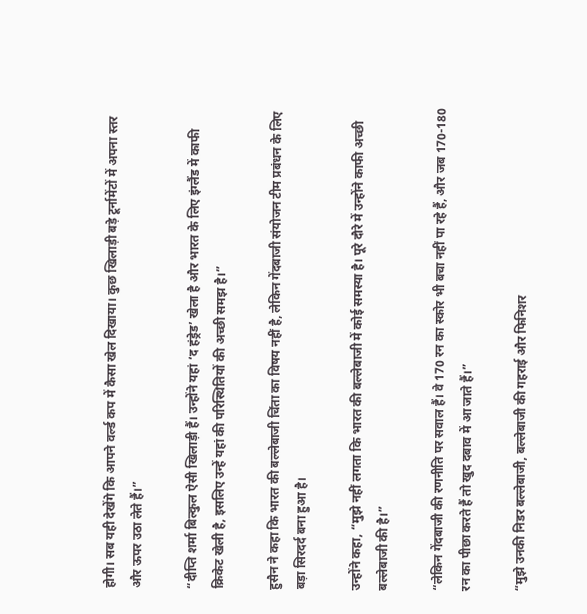होगी। सब यही देखेंगे कि आपने वर्ल्ड कप में कैसा खेल दिखाया। कुछ खिलाड़ी बड़े टूर्नामेंटों में अपना स्तर और ऊपर उठा लेते हैं।”

“दीप्ति शर्मा बिल्कुल ऐसी खिलाड़ी हैं। उन्होंने यहां ‘द हंड्रेड’ खेला है और भारत के लिए इंग्लैंड में काफी क्रिकेट खेली है, इसलिए उन्हें यहां की परिस्थितियों की अच्छी समझ है।”

हुसैन ने कहा कि भारत की बल्लेबाजी चिंता का विषय नहीं है, लेकिन गेंदबाजी संयोजन टीम प्रबंधन के लिए बड़ा सिरदर्द बना हुआ है।

उन्होंने कहा, “मुझे नहीं लगता कि भारत की बल्लेबाजी में कोई समस्या है। पूरे दौरे में उन्होंने काफी अच्छी बल्लेबाजी की है।”

“लेकिन गेंदबाजी की रणनीति पर सवाल हैं। वे 170 रन का स्कोर भी बचा नहीं पा रहे हैं, और जब 170-180 रन का पीछा करते हैं तो खुद दबाव में आ जाते हैं।”

“मुझे उनकी निडर बल्लेबाजी, बल्लेबाजी की गहराई और फिनिशर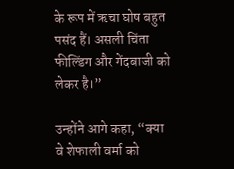के रूप में ऋचा घोष बहुत पसंद हैं। असली चिंता फील्डिंग और गेंदबाजी को लेकर है।”

उन्होंने आगे कहा, “क्या वे शेफाली वर्मा को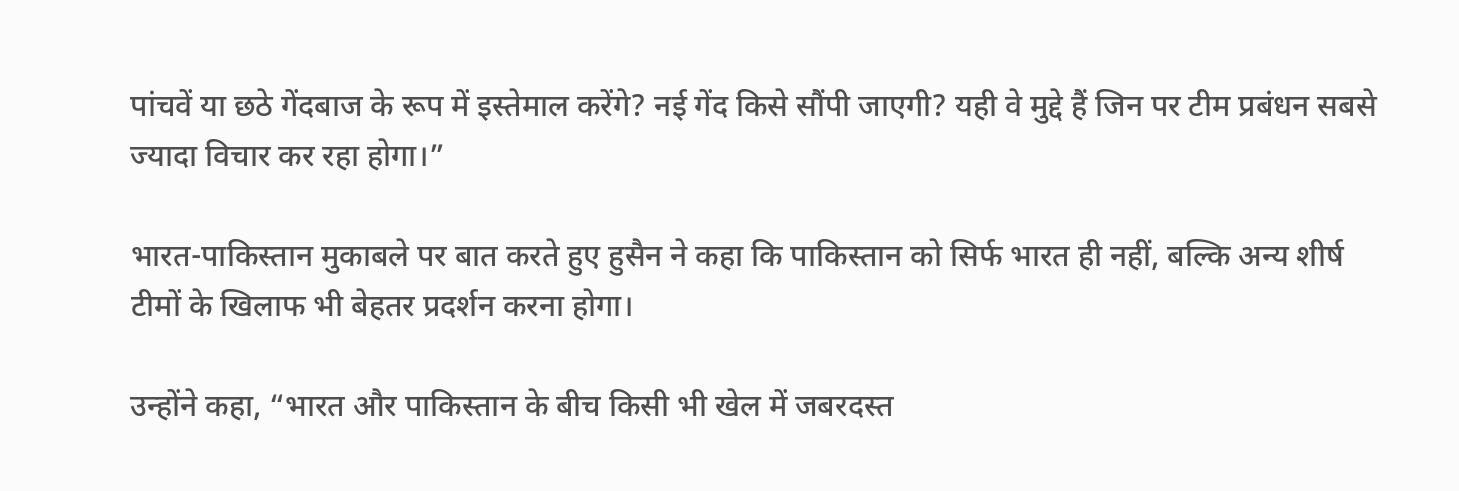पांचवें या छठे गेंदबाज के रूप में इस्तेमाल करेंगे? नई गेंद किसे सौंपी जाएगी? यही वे मुद्दे हैं जिन पर टीम प्रबंधन सबसे ज्यादा विचार कर रहा होगा।”

भारत-पाकिस्तान मुकाबले पर बात करते हुए हुसैन ने कहा कि पाकिस्तान को सिर्फ भारत ही नहीं, बल्कि अन्य शीर्ष टीमों के खिलाफ भी बेहतर प्रदर्शन करना होगा।

उन्होंने कहा, “भारत और पाकिस्तान के बीच किसी भी खेल में जबरदस्त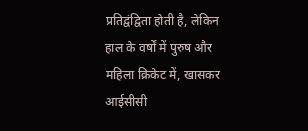प्रतिद्वंद्विता होती है, लेकिन हाल के वर्षों में पुरुष और महिला क्रिकेट में, खासकर आईसीसी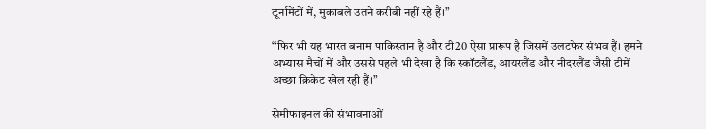टूर्नामेंटों में, मुकाबले उतने करीबी नहीं रहे हैं।”

“फिर भी यह भारत बनाम पाकिस्तान है और टी20 ऐसा प्रारूप है जिसमें उलटफेर संभव हैं। हमने अभ्यास मैचों में और उससे पहले भी देखा है कि स्कॉटलैंड, आयरलैंड और नीदरलैंड जैसी टीमें अच्छा क्रिकेट खेल रही हैं।”

सेमीफाइनल की संभावनाओं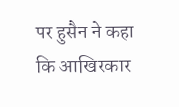पर हुसैन ने कहा कि आखिरकार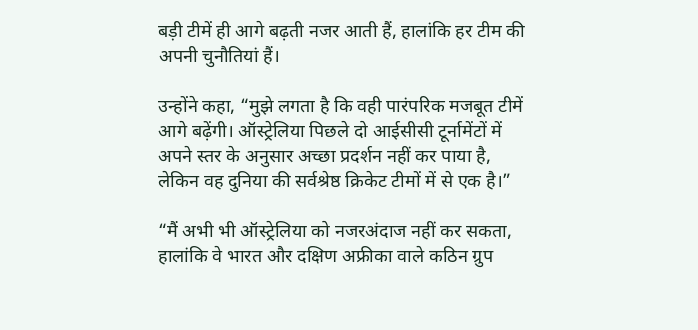बड़ी टीमें ही आगे बढ़ती नजर आती हैं, हालांकि हर टीम की अपनी चुनौतियां हैं।

उन्होंने कहा, “मुझे लगता है कि वही पारंपरिक मजबूत टीमें आगे बढ़ेंगी। ऑस्ट्रेलिया पिछले दो आईसीसी टूर्नामेंटों में अपने स्तर के अनुसार अच्छा प्रदर्शन नहीं कर पाया है, लेकिन वह दुनिया की सर्वश्रेष्ठ क्रिकेट टीमों में से एक है।”

“मैं अभी भी ऑस्ट्रेलिया को नजरअंदाज नहीं कर सकता, हालांकि वे भारत और दक्षिण अफ्रीका वाले कठिन ग्रुप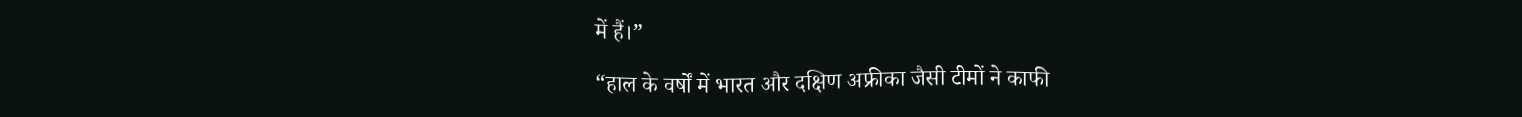में हैं।”

“हाल के वर्षों में भारत और दक्षिण अफ्रीका जैसी टीमों ने काफी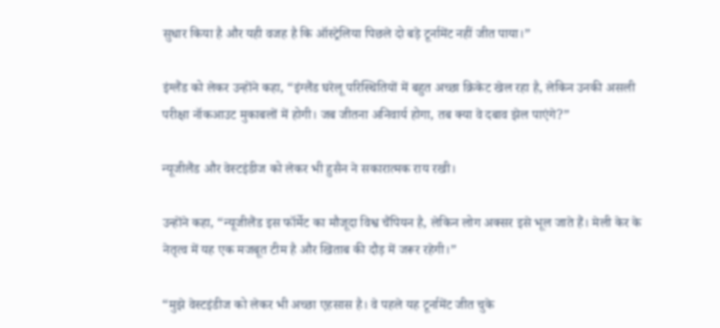सुधार किया है और यही वजह है कि ऑस्ट्रेलिया पिछले दो बड़े टूर्नामेंट नहीं जीत पाया।”

इंग्लैंड को लेकर उन्होंने कहा, “इंग्लैंड घरेलू परिस्थितियों में बहुत अच्छा क्रिकेट खेल रहा है, लेकिन उनकी असली परीक्षा नॉकआउट मुकाबलों में होगी। जब जीतना अनिवार्य होगा, तब क्या वे दबाव झेल पाएंगे?”

न्यूजीलैंड और वेस्टइंडीज को लेकर भी हुसैन ने सकारात्मक राय रखी।

उन्होंने कहा, “न्यूजीलैंड इस फॉर्मेट का मौजूदा विश्व चैंपियन है, लेकिन लोग अक्सर इसे भूल जाते हैं। मेली केर के नेतृत्व में यह एक मजबूत टीम है और खिताब की दौड़ में जरूर रहेगी।”

“मुझे वेस्टइंडीज को लेकर भी अच्छा एहसास है। वे पहले यह टूर्नामेंट जीत चुके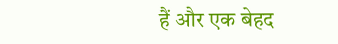हैं और एक बेहद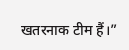खतरनाक टीम हैं।”